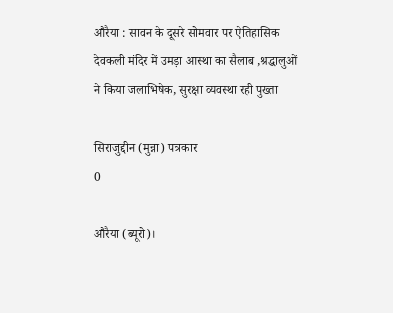औरैया : सावन के दूसरे सोमवार पर ऐतिहासिक देवकली मंदिर में उमड़ा आस्था का सैलाब ,श्रद्धालुओं ने किया जलाभिषेक, सुरक्षा व्यवस्था रही पुख्ता

सिराजुद्दीन (मुन्ना) पत्रकार
0

औरैया (ब्यूरो)।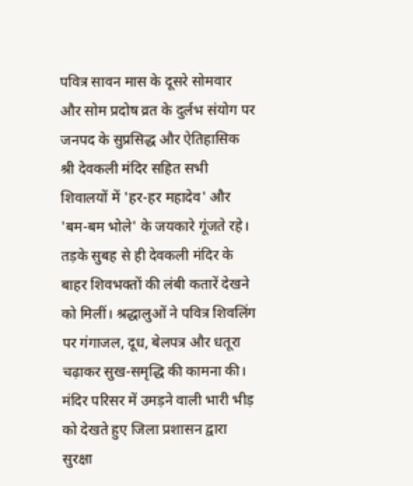पवित्र सावन मास के दूसरे सोमवार और सोम प्रदोष व्रत के दुर्लभ संयोग पर जनपद के सुप्रसिद्ध और ऐतिहासिक श्री देवकली मंदिर सहित सभी शिवालयों में 'हर-हर महादेव' और 'बम-बम भोले' के जयकारे गूंजते रहे। तड़के सुबह से ही देवकली मंदिर के बाहर शिवभक्तों की लंबी कतारें देखने को मिलीं। श्रद्धालुओं ने पवित्र शिवलिंग पर गंगाजल, दूध, बेलपत्र और धतूरा चढ़ाकर सुख-समृद्धि की कामना की। मंदिर परिसर में उमड़ने वाली भारी भीड़ को देखते हुए जिला प्रशासन द्वारा सुरक्षा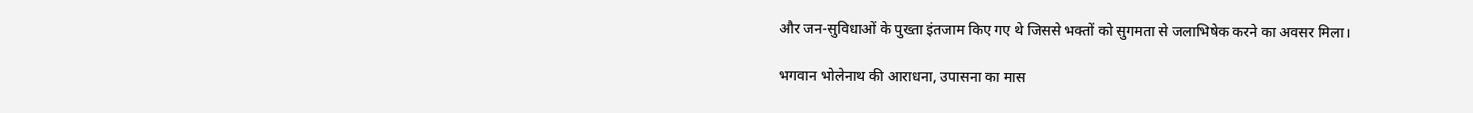और जन-सुविधाओं के पुख्ता इंतजाम किए गए थे जिससे भक्तों को सुगमता से जलाभिषेक करने का अवसर मिला।

भगवान भोलेनाथ की आराधना, उपासना का मास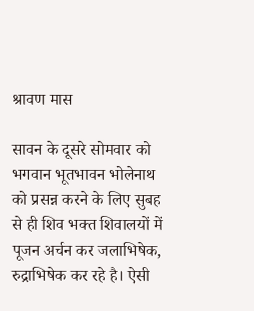श्रावण मास

सावन के दूसरे सोमवार को भगवान भूतभावन भोलेनाथ को प्रसन्न करने के लिए सुबह से ही शिव भक्त शिवालयों में पूजन अर्चन कर जलाभिषेक, रुद्राभिषेक कर रहे है। ऐसी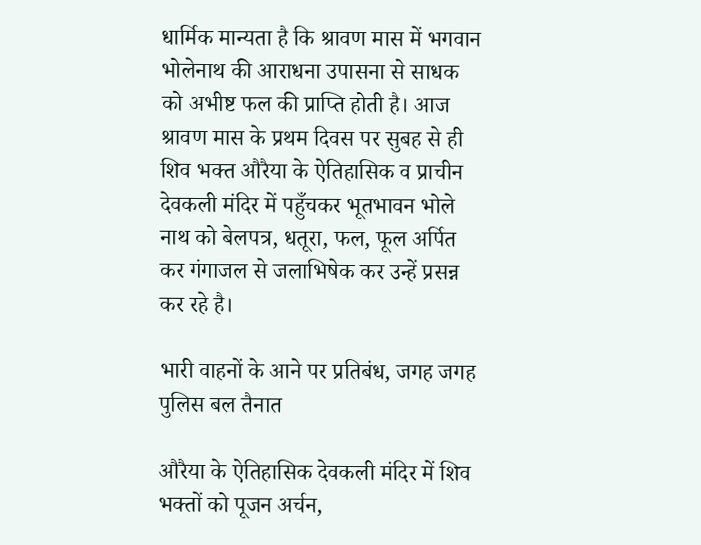धार्मिक मान्यता है कि श्रावण मास में भगवान भोलेनाथ की आराधना उपासना से साधक को अभीष्ट फल की प्राप्ति होती है। आज श्रावण मास के प्रथम दिवस पर सुबह से ही शिव भक्त औरैया के ऐतिहासिक व प्राचीन देवकली मंदिर में पहुँचकर भूतभावन भोले नाथ को बेलपत्र, धतूरा, फल, फूल अर्पित कर गंगाजल से जलाभिषेक कर उन्हें प्रसन्न कर रहे है।

भारी वाहनों के आने पर प्रतिबंध, जगह जगह पुलिस बल तैनात

औरैया के ऐतिहासिक देवकली मंदिर में शिव भक्तों को पूजन अर्चन,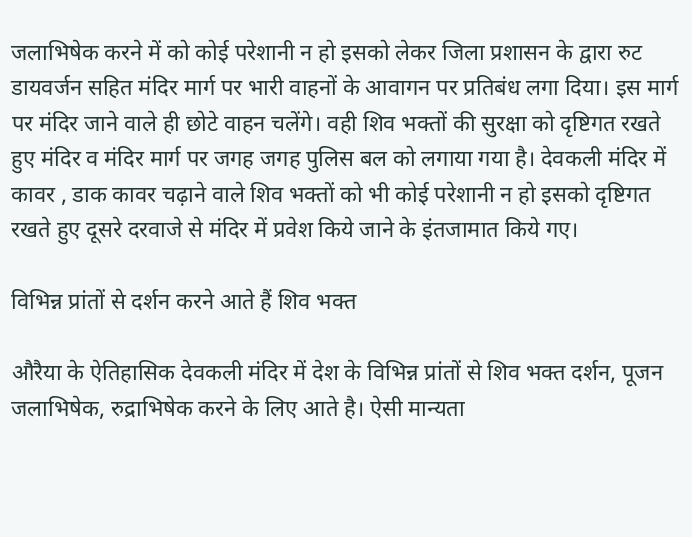जलाभिषेक करने में को कोई परेशानी न हो इसको लेकर जिला प्रशासन के द्वारा रुट डायवर्जन सहित मंदिर मार्ग पर भारी वाहनों के आवागन पर प्रतिबंध लगा दिया। इस मार्ग पर मंदिर जाने वाले ही छोटे वाहन चलेंगे। वही शिव भक्तों की सुरक्षा को दृष्टिगत रखते हुए मंदिर व मंदिर मार्ग पर जगह जगह पुलिस बल को लगाया गया है। देवकली मंदिर में कावर , डाक कावर चढ़ाने वाले शिव भक्तों को भी कोई परेशानी न हो इसको दृष्टिगत रखते हुए दूसरे दरवाजे से मंदिर में प्रवेश किये जाने के इंतजामात किये गए।

विभिन्न प्रांतों से दर्शन करने आते हैं शिव भक्त

औरैया के ऐतिहासिक देवकली मंदिर में देश के विभिन्न प्रांतों से शिव भक्त दर्शन, पूजन जलाभिषेक, रुद्राभिषेक करने के लिए आते है। ऐसी मान्यता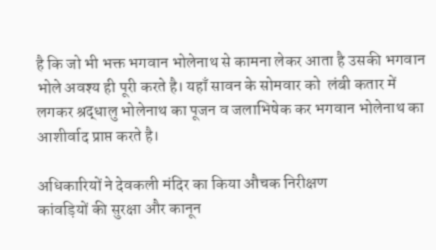है कि जो भी भक्त भगवान भोलेनाथ से कामना लेकर आता है उसकी भगवान भोले अवश्य ही पूरी करते है। यहाँ सावन के सोमवार को  लंबी कतार में लगकर श्रद्धालु भोलेनाथ का पूजन व जलाभिषेक कर भगवान भोलेनाथ का आशीर्वाद प्राप्त करते है।

अधिकारियों ने देवकली मंदिर का किया औचक निरीक्षण
कांवड़ियों की सुरक्षा और कानून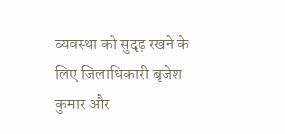व्यवस्था को सुदृढ़ रखने के लिए जिलाधिकारी बृजेश कुमार और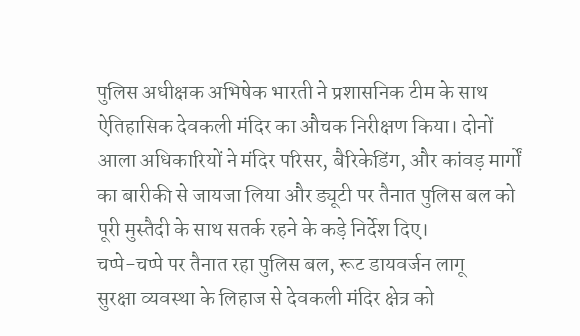पुलिस अधीक्षक अभिषेक भारती ने प्रशासनिक टीम के साथ ऐतिहासिक देवकली मंदिर का औचक निरीक्षण किया। दोनों आला अधिकारियों ने मंदिर परिसर, बैरिकेडिंग, और कांवड़ मार्गों का बारीकी से जायजा लिया और ड्यूटी पर तैनात पुलिस बल को पूरी मुस्तैदी के साथ सतर्क रहने के कड़े निर्देश दिए।
चप्पे-चप्पे पर तैनात रहा पुलिस बल, रूट डायवर्जन लागू
सुरक्षा व्यवस्था के लिहाज से देवकली मंदिर क्षेत्र को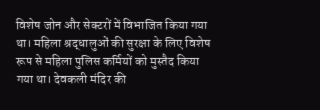विशेष जोन और सेक्टरों में विभाजित किया गया था। महिला श्रद्धालुओं की सुरक्षा के लिए विशेष रूप से महिला पुलिस कर्मियों को मुस्तैद किया गया था। देवकली मंदिर की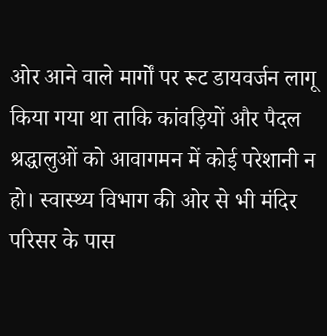ओर आने वाले मार्गों पर रूट डायवर्जन लागू किया गया था ताकि कांवड़ियों और पैदल श्रद्धालुओं को आवागमन में कोई परेशानी न हो। स्वास्थ्य विभाग की ओर से भी मंदिर परिसर के पास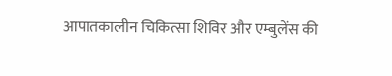आपातकालीन चिकित्सा शिविर और एम्बुलेंस की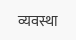व्यवस्था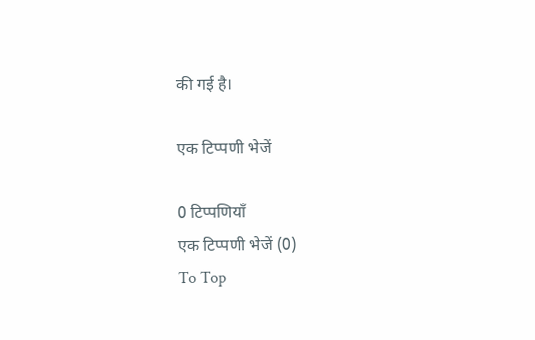की गई है।

एक टिप्पणी भेजें

0 टिप्पणियाँ
एक टिप्पणी भेजें (0)
To Top